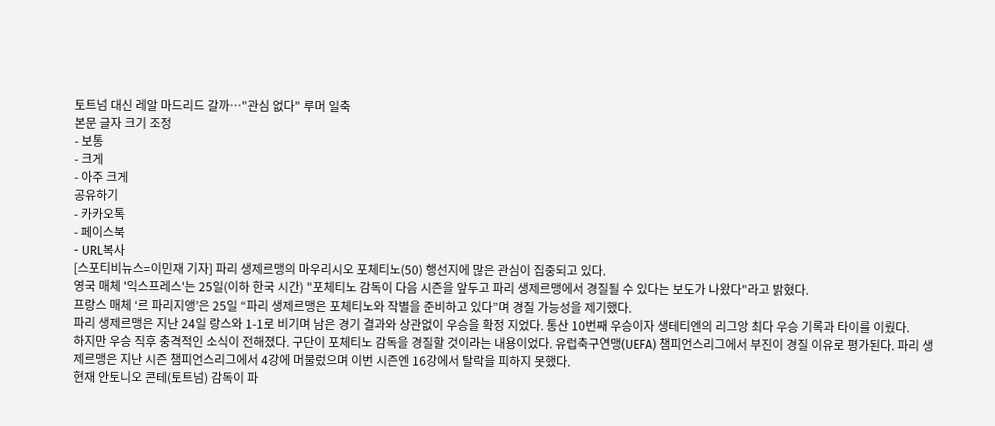토트넘 대신 레알 마드리드 갈까…"관심 없다" 루머 일축
본문 글자 크기 조정
- 보통
- 크게
- 아주 크게
공유하기
- 카카오톡
- 페이스북
- URL복사
[스포티비뉴스=이민재 기자] 파리 생제르맹의 마우리시오 포체티노(50) 행선지에 많은 관심이 집중되고 있다.
영국 매체 '익스프레스'는 25일(이하 한국 시간) "포체티노 감독이 다음 시즌을 앞두고 파리 생제르맹에서 경질될 수 있다는 보도가 나왔다"라고 밝혔다.
프랑스 매체 ‘르 파리지앵’은 25일 “파리 생제르맹은 포체티노와 작별을 준비하고 있다”며 경질 가능성을 제기했다.
파리 생제르맹은 지난 24일 랑스와 1-1로 비기며 남은 경기 결과와 상관없이 우승을 확정 지었다. 통산 10번째 우승이자 생테티엔의 리그앙 최다 우승 기록과 타이를 이뤘다.
하지만 우승 직후 충격적인 소식이 전해졌다. 구단이 포체티노 감독을 경질할 것이라는 내용이었다. 유럽축구연맹(UEFA) 챔피언스리그에서 부진이 경질 이유로 평가된다. 파리 생제르맹은 지난 시즌 챔피언스리그에서 4강에 머물렀으며 이번 시즌엔 16강에서 탈락을 피하지 못했다.
현재 안토니오 콘테(토트넘) 감독이 파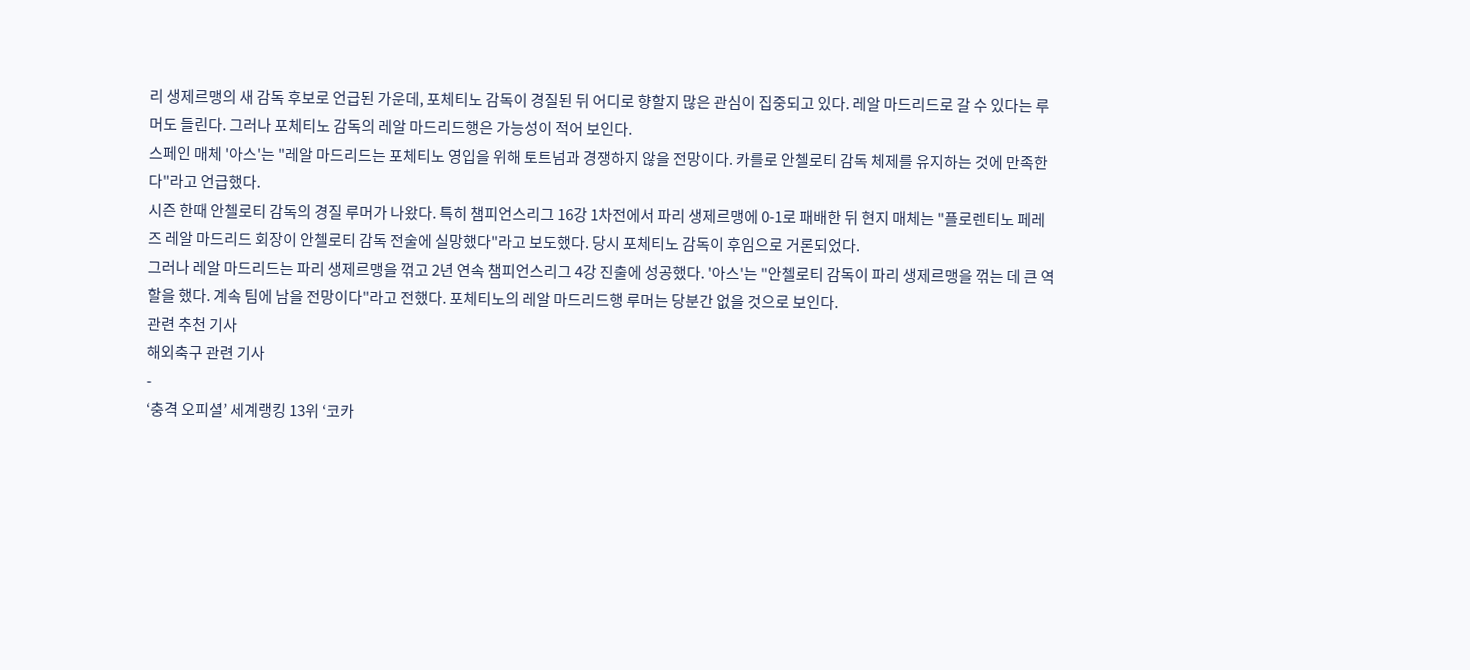리 생제르맹의 새 감독 후보로 언급된 가운데, 포체티노 감독이 경질된 뒤 어디로 향할지 많은 관심이 집중되고 있다. 레알 마드리드로 갈 수 있다는 루머도 들린다. 그러나 포체티노 감독의 레알 마드리드행은 가능성이 적어 보인다.
스페인 매체 '아스'는 "레알 마드리드는 포체티노 영입을 위해 토트넘과 경쟁하지 않을 전망이다. 카를로 안첼로티 감독 체제를 유지하는 것에 만족한다"라고 언급했다.
시즌 한때 안첼로티 감독의 경질 루머가 나왔다. 특히 챔피언스리그 16강 1차전에서 파리 생제르맹에 0-1로 패배한 뒤 현지 매체는 "플로렌티노 페레즈 레알 마드리드 회장이 안첼로티 감독 전술에 실망했다"라고 보도했다. 당시 포체티노 감독이 후임으로 거론되었다.
그러나 레알 마드리드는 파리 생제르맹을 꺾고 2년 연속 챔피언스리그 4강 진출에 성공했다. '아스'는 "안첼로티 감독이 파리 생제르맹을 꺾는 데 큰 역할을 했다. 계속 팀에 남을 전망이다"라고 전했다. 포체티노의 레알 마드리드행 루머는 당분간 없을 것으로 보인다.
관련 추천 기사
해외축구 관련 기사
-
‘충격 오피셜’ 세계랭킹 13위 ‘코카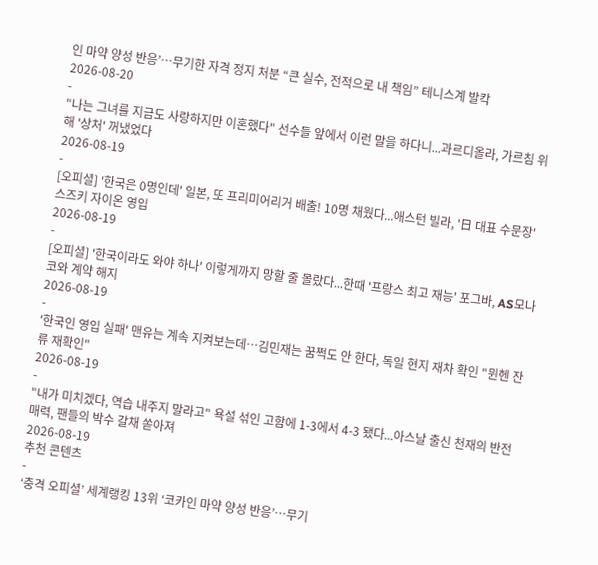인 마약 양성 반응’…무기한 자격 정지 처분 “큰 실수, 전적으로 내 책임” 테니스계 발칵
2026-08-20
-
"나는 그녀를 지금도 사랑하지만 이혼했다" 선수들 앞에서 이런 말을 하다니...과르디올라, 가르침 위해 '상처' 꺼냈었다
2026-08-19
-
[오피셜] '한국은 0명인데' 일본, 또 프리미어리거 배출! 10명 채웠다...애스턴 빌라, '日 대표 수문장' 스즈키 자이온 영입
2026-08-19
-
[오피셜] '한국이라도 와야 하나' 이렇게까지 망할 줄 몰랐다...한때 '프랑스 최고 재능' 포그바, AS모나코와 계약 해지
2026-08-19
-
'한국인 영입 실패' 맨유는 계속 지켜보는데…김민재는 꿈쩍도 안 한다, 독일 현지 재차 확인 "뮌헨 잔류 재확인"
2026-08-19
-
"내가 미치겠다, 역습 내주지 말라고" 욕설 섞인 고함에 1-3에서 4-3 됐다...아스날 출신 천재의 반전 매력, 팬들의 박수 갈채 쏟아져
2026-08-19
추천 콘텐츠
-
‘충격 오피셜’ 세계랭킹 13위 ‘코카인 마약 양성 반응’…무기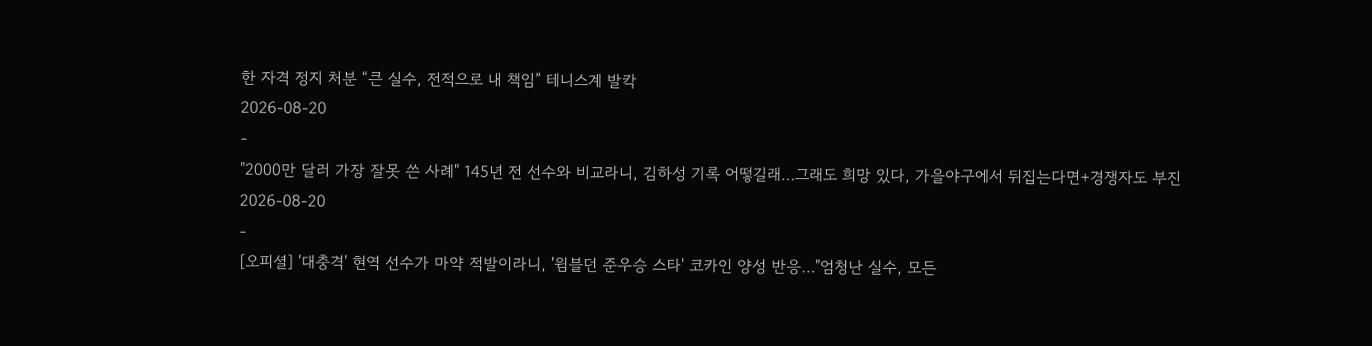한 자격 정지 처분 “큰 실수, 전적으로 내 책임” 테니스계 발칵
2026-08-20
-
"2000만 달러 가장 잘못 쓴 사례" 145년 전 선수와 비교라니, 김하성 기록 어떻길래…그래도 희망 있다, 가을야구에서 뒤집는다면+경쟁자도 부진
2026-08-20
-
[오피셜] '대충격' 현역 선수가 마약 적발이라니, '윔블던 준우승 스타' 코카인 양성 반응…"엄청난 실수, 모든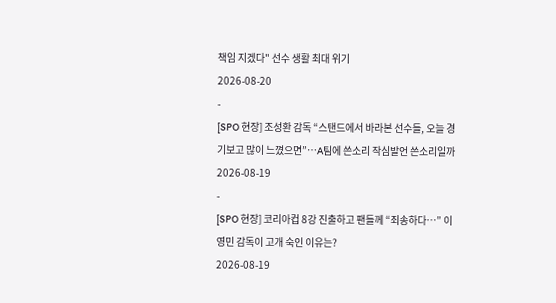책임 지겠다" 선수 생활 최대 위기
2026-08-20
-
[SPO 현장] 조성환 감독 “스탠드에서 바라본 선수들, 오늘 경기보고 많이 느꼈으면”…A팀에 쓴소리 작심발언 쓴소리일까
2026-08-19
-
[SPO 현장] 코리아컵 8강 진출하고 팬들께 “죄송하다…” 이영민 감독이 고개 숙인 이유는?
2026-08-19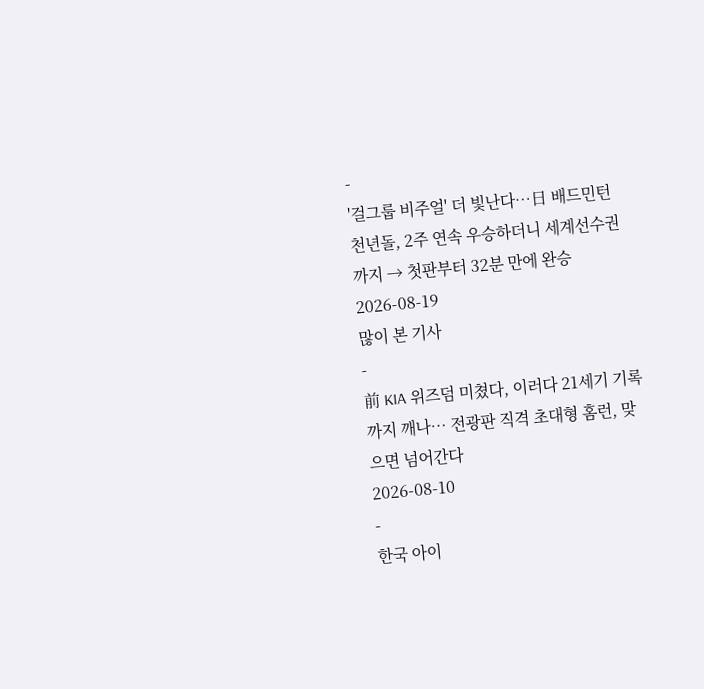-
'걸그룹 비주얼' 더 빛난다…日 배드민턴 천년돌, 2주 연속 우승하더니 세계선수권까지 → 첫판부터 32분 만에 완승
2026-08-19
많이 본 기사
-
前 KIA 위즈덤 미쳤다, 이러다 21세기 기록까지 깨나… 전광판 직격 초대형 홈런, 맞으면 넘어간다
2026-08-10
-
한국 아이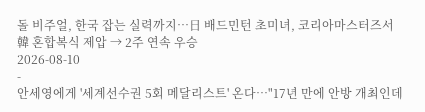돌 비주얼, 한국 잡는 실력까지…日 배드민턴 초미녀, 코리아마스터즈서 韓 혼합복식 제압 → 2주 연속 우승
2026-08-10
-
안세영에게 '세계선수권 5회 메달리스트' 온다…"17년 만에 안방 개최인데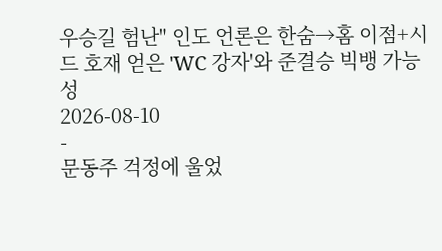우승길 험난" 인도 언론은 한숨→홈 이점+시드 호재 얻은 'WC 강자'와 준결승 빅뱅 가능성
2026-08-10
-
문동주 걱정에 울었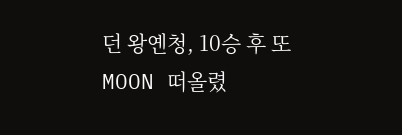던 왕옌청, 10승 후 또 MOON 떠올렸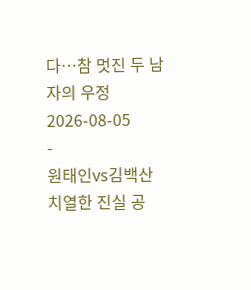다…참 멋진 두 남자의 우정
2026-08-05
-
원태인vs김백산 치열한 진실 공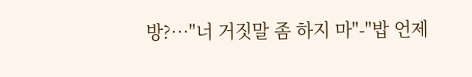방?…"너 거짓말 좀 하지 마"-"밥 언제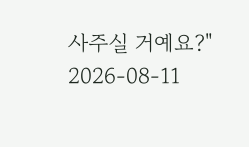사주실 거예요?"
2026-08-11